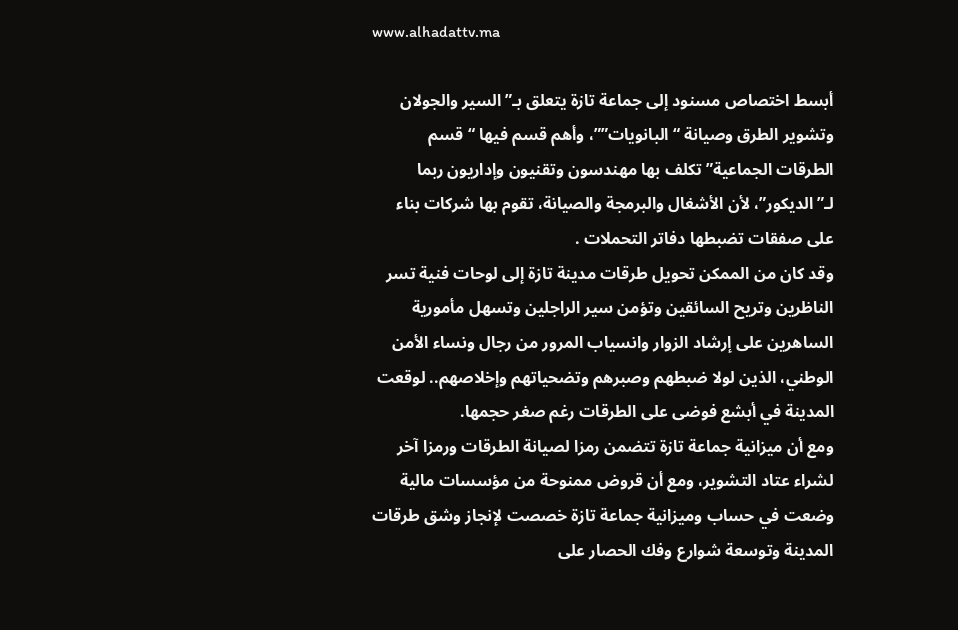www.alhadattv.ma

أبسط اختصاص مسنود إلى جماعة تازة يتعلق بـ”السير والجولان وتشوير الطرق وصيانة “البانويات””، وأهم قسم فيها “قسم الطرقات الجماعية” تكلف بها مهندسون وتقنيون وإداريون ربما لـ”الديكور”، لأن الأشغال والبرمجة والصيانة، تقوم بها شركات بناء على صفقات تضبطها دفاتر التحملات .
وقد كان من الممكن تحويل طرقات مدينة تازة إلى لوحات فنية تسر الناظرين وتريح السائقين وتؤمن سير الراجلين وتسهل مأمورية الساهرين على إرشاد الزوار وانسياب المرور من رجال ونساء الأمن الوطني، الذين لولا ضبطهم وصبرهم وتضحياتهم وإخلاصهم.. لوقعت المدينة في أبشع فوضى على الطرقات رغم صغر حجمها.
ومع أن ميزانية جماعة تازة تتضمن رمزا لصيانة الطرقات ورمزا آخر لشراء عتاد التشوير، ومع أن قروض ممنوحة من مؤسسات مالية وضعت في حساب وميزانية جماعة تازة خصصت لإنجاز وشق طرقات المدينة وتوسعة شوارع وفك الحصار على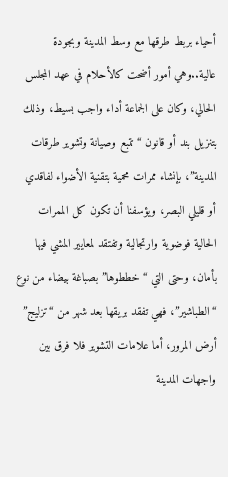أحياء بربط طرقها مع وسط المدينة وبجودة عالية..وهي أمور أضحت كالأحلام في عهد المجلس الحالي، وكان على الجماعة أداء واجب بسيط، وذلك بتنزيل بند أو قانون “تتبع وصيانة وتشوير طرقات المدينة”، بإنشاء ممرات محمية بتقنية الأضواء لفاقدي أو قليلي البصر، ويؤسفنا أن تكون كل الممرات الحالية فوضوية وارتجالية وتفتقد لمعايير المشي فيها بأمان، وحتى التي “خططوها” بصباغة بيضاء من نوع “الطباشير”، فهي تفقد بريقها بعد شهر من “تزليج” أرض المرور، أما علامات التشوير فلا فرق بين واجهات المدينة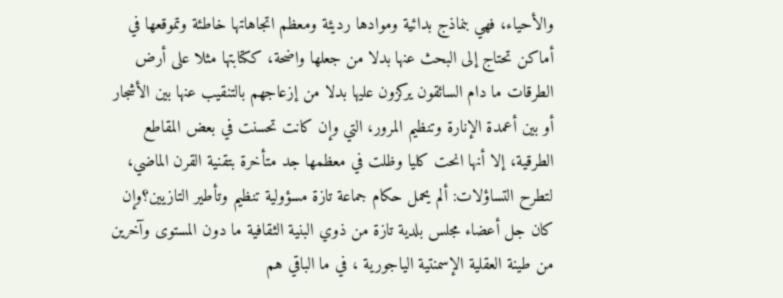والأحياء، فهي بنماذج بدائية وموادها رديئة ومعظم اتجاهاتها خاطئة وتموقعها في أماكن تحتاج إلى البحث عنها بدلا من جعلها واضحة، ككتابتها مثلا على أرض الطرقات ما دام السائقون يركزون عليها بدلا من إزعاجهم بالتنقيب عنها بين الأشجار أو بين أعمدة الإنارة وتنظيم المرور، التي وإن كانت تحسنت في بعض المقاطع الطرقية، إلا أنها انحت كليا وظلت في معظمها جد متأخرة بتقنية القرن الماضي، لتطرح التساؤلات: ألم يحمل حكام جماعة تازة مسؤولية تنظيم وتأطير التازيين؟وإن كان جل أعضاء مجلس بلدية تازة من ذوي البنية الثقافية ما دون المستوى وآخرين من طينة العقلية الإسمنتية الياجورية ، في ما الباقي هم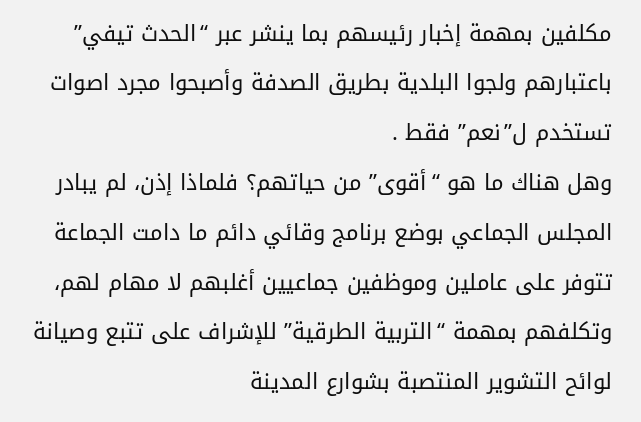مكلفين بمهمة إخبار رئيسهم بما ينشر عبر “الحدث تيفي” باعتبارهم ولجوا البلدية بطريق الصدفة وأصبحوا مجرد اصوات تستخدم ل”نعم” فقط .
وهل هناك ما هو “أقوى” من حياتهم؟ فلماذا إذن، لم يبادر المجلس الجماعي بوضع برنامج وقائي دائم ما دامت الجماعة تتوفر على عاملين وموظفين جماعيين أغلبهم لا مهام لهم، وتكلفهم بمهمة “التربية الطرقية” للإشراف على تتبع وصيانة لوائح التشوير المنتصبة بشوارع المدينة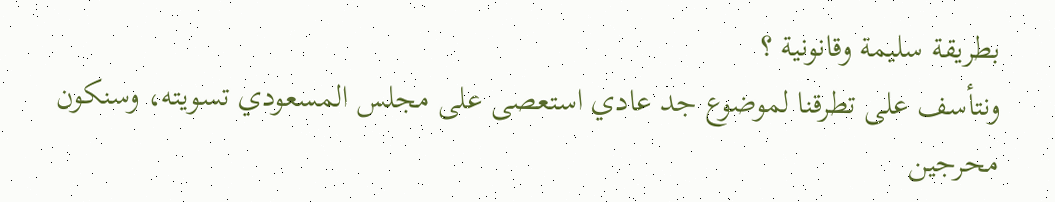بطريقة سليمة وقانونية ؟
ونتأسف على تطرقنا لموضوع جد عادي استعصى على مجلس المسعودي تسويته، وسنكون محرجين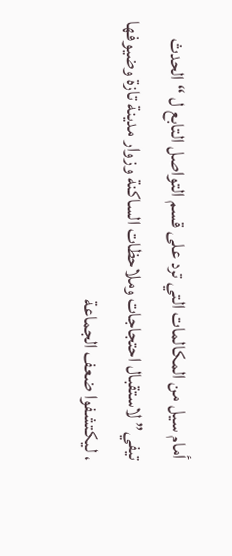أمام سيل من المكالمات التي ترد على قسم التواصل التابع ل “الحدث تيفي” لاستقبال احتجاجات وملاحظات الساكنة وزوار مدينة تازة وضيوفها ، ليكتشفوا ضعف الجماعة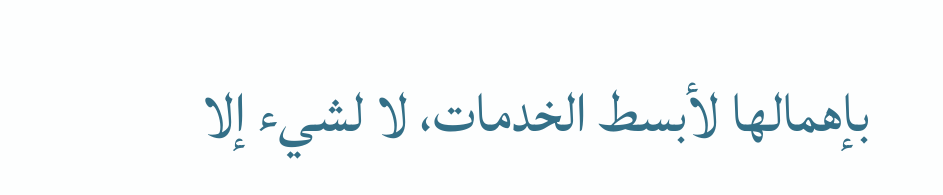بإهمالها لأبسط الخدمات، لا لشيء إلا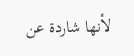لأنها شاردة عن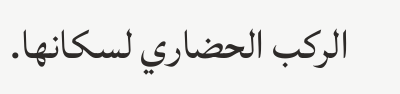الركب الحضاري لسكانها.